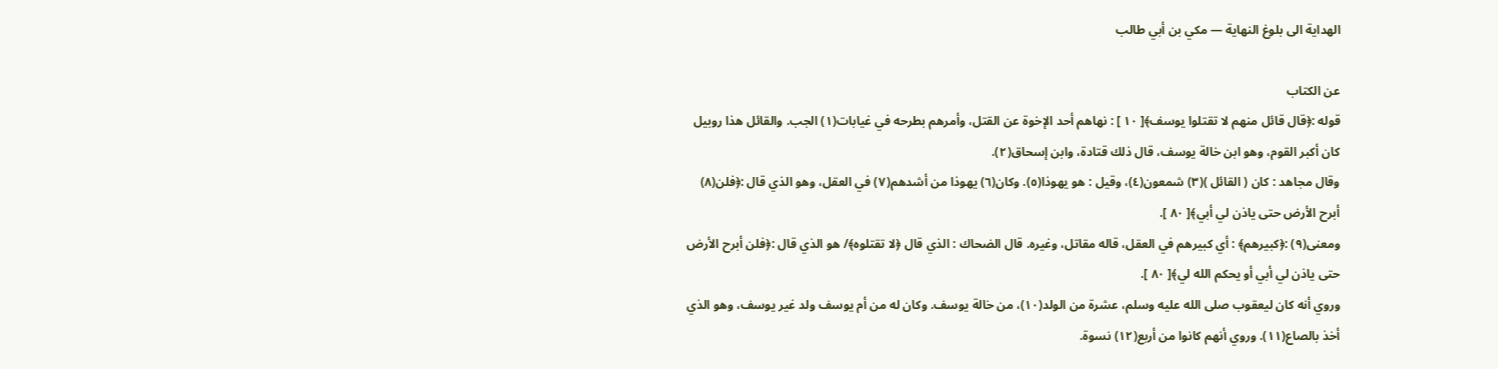الهداية الى بلوغ النهاية — مكي بن أبي طالب

عن الكتاب
قوله :﴿قال قائل منهم لا تقتلوا يوسف﴾[ ١٠ ] : نهاهم أحد الإخوة عن القتل، وأمرهم بطرحه في غيابات(١) الجب. والقائل هذا روبيل كان أكبر القوم، وهو ابن خالة يوسف، قال ذلك قتادة، وابن إسحاق(٢).
وقال مجاهد : كان ( القائل )(٣) شمعون(٤)، وقيل : هو يهوذا(٥). وكان(٦) يهوذا من أشدهم(٧) في العقل، وهو الذي قال :﴿فلن(٨) أبرح الأرض حتى ياذن لي أبي﴾[ ٨٠ ].
ومعنى(٩) :﴿كبيرهم﴾ : أي كبيرهم في العقل، قاله مقاتل، وغيره. قال الضحاك : الذي قال ﴿لا تقتلوه﴾/ هو الذي قال :﴿فلن أبرح الأرض حتى ياذن لي أبي أو يحكم الله لي﴾[ ٨٠ ].
وروي أنه كان ليعقوب صلى الله عليه وسلم، عشرة من الولد(١٠)، من خالة يوسف. وكان له من أم يوسف ولد غير يوسف، وهو الذي أخذ بالصاع(١١). وروي أنهم كانوا من أربع(١٢) نسوة.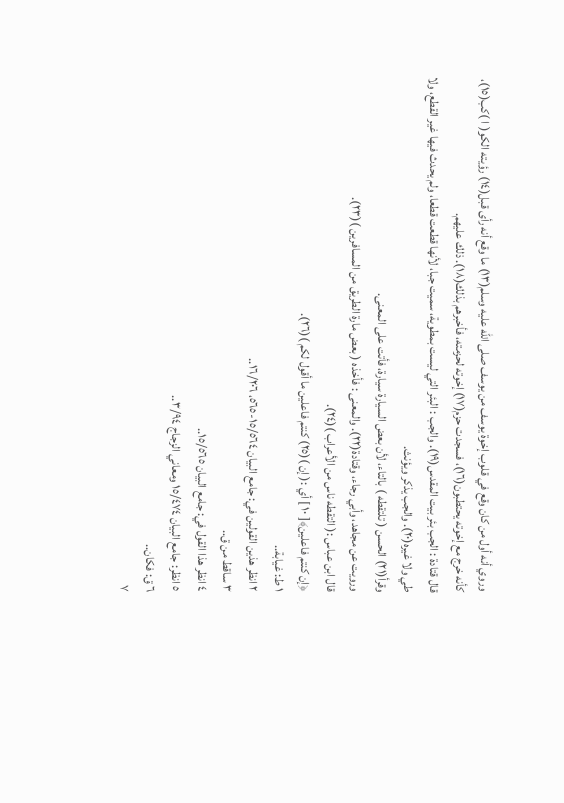وروي أنه أول من كان وقع في قلوب إخوة يوسف من يوسف صلى الله عليه وسلم(١٣) ما وقع أنه رأى قبل(١٤) رؤيته الكو( ا )كب(١٥)، كأنه خرج مع إخوته يحتطبون(١٦)، فسجدت حزم(١٧) إخوته لحزمته، فأخبرهم بذلك(١٨). ذلك عليهم.
قال قتادة : الجب بئر بيت المقدس(١٩). والجب : البئر التي ليست بمطوية، سميت جبا، لأنها قطعت قطعا، ولم يحدث فيها غير القطع، ولا طي ولا غيره(٢٠). والجب يذكر ويؤنث.
وقرأ(٢١) الحسن ( تلتقطه ) بالتاء، لأن بعض السيارة سيارة، فأتت على المعنى.
ورويت عن مجاهد، وأبي رجاء، وقتادة(٢٢). والمعنى : فأخذه ( بعض مارة الطريق من المسافرين )(٢٣).
قال ابن عباس :( التقطه ناس من الأعراب )(٢٤).
﴿إن كنتم فاعلين﴾[ ١٠ ] أي :( إن )(٢٥) كنتم فاعلين ما أقول لكم )(٢٦).
١ ط: غيابة..
٢ انظر هذين القولين في: جامع البيان ١٥/٥٦٤-٥٦٥، ١٦/٢٠٦..
٣ ساقط من ق..
٤ انظر هذا القول في: جامع البيان ١٥/٥٦٥..
٥ انظر: جامع البيان ١٥/٤٧٤ ومعاني الزجاج ٣/٩٤..
٦ ق: فكان..
٧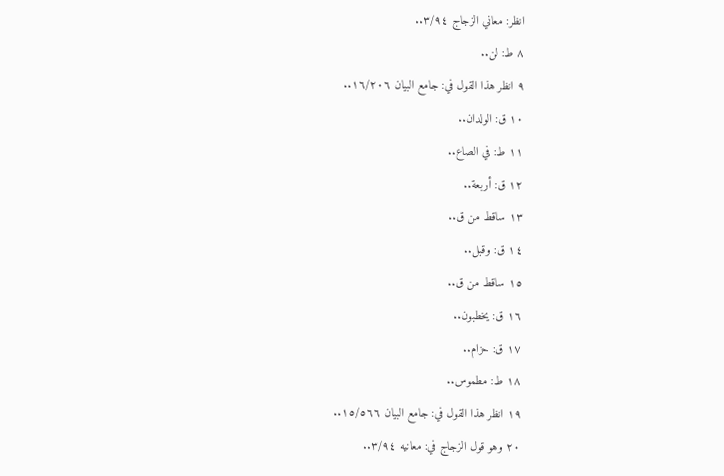انظر: معاني الزجاج ٣/٩٤..
٨ ط: لن..
٩ انظر هذا القول في: جامع البيان ١٦/٢٠٦..
١٠ ق: الولدان..
١١ ط: في الصاع..
١٢ ق: أربعة..
١٣ ساقط من ق..
١٤ ق: وقبل..
١٥ ساقط من ق..
١٦ ق: يخطبون..
١٧ ق: حزام..
١٨ ط: مطموس..
١٩ انظر هذا القول في: جامع البيان ١٥/٥٦٦..
٢٠ وهو قول الزجاج في: معانيه ٣/٩٤..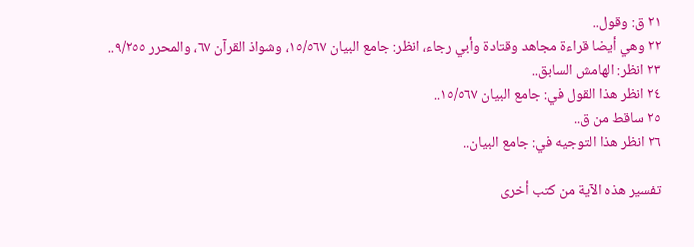٢١ ق: وقول..
٢٢ وهي أيضا قراءة مجاهد وقتادة وأبي رجاء، انظر: جامع البيان ١٥/٥٦٧، وشواذ القرآن ٦٧، والمحرر ٩/٢٥٥..
٢٣ انظر: الهامش السابق..
٢٤ انظر هذا القول في: جامع البيان ١٥/٥٦٧..
٢٥ ساقط من ق..
٢٦ انظر هذا التوجيه في: جامع البيان..

تفسير هذه الآية من كتب أخرى